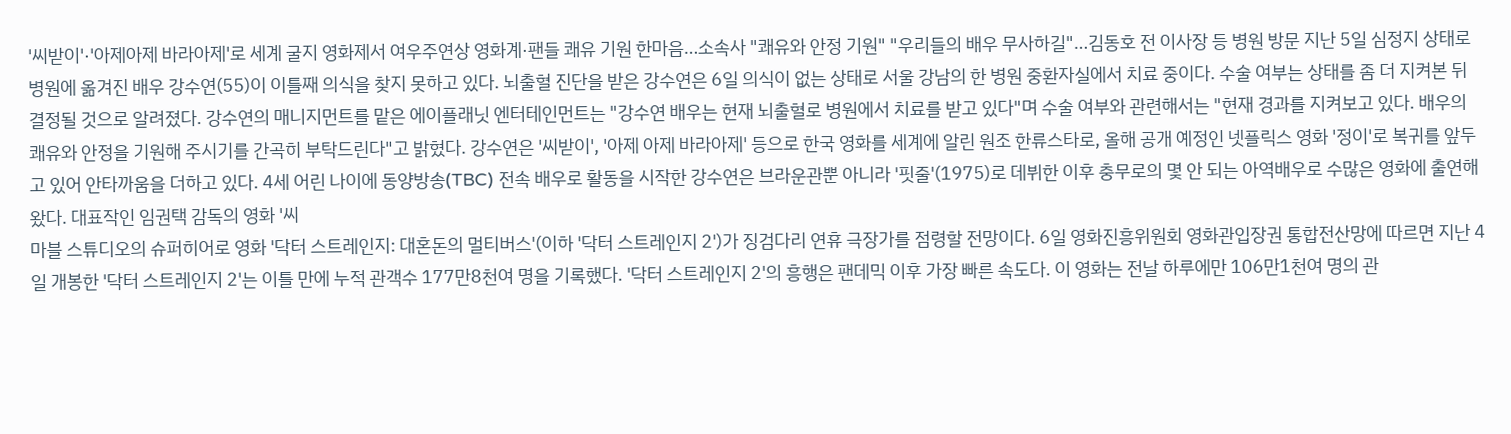'씨받이'·'아제아제 바라아제'로 세계 굴지 영화제서 여우주연상 영화계·팬들 쾌유 기원 한마음…소속사 "쾌유와 안정 기원" "우리들의 배우 무사하길"…김동호 전 이사장 등 병원 방문 지난 5일 심정지 상태로 병원에 옮겨진 배우 강수연(55)이 이틀째 의식을 찾지 못하고 있다. 뇌출혈 진단을 받은 강수연은 6일 의식이 없는 상태로 서울 강남의 한 병원 중환자실에서 치료 중이다. 수술 여부는 상태를 좀 더 지켜본 뒤 결정될 것으로 알려졌다. 강수연의 매니지먼트를 맡은 에이플래닛 엔터테인먼트는 "강수연 배우는 현재 뇌출혈로 병원에서 치료를 받고 있다"며 수술 여부와 관련해서는 "현재 경과를 지켜보고 있다. 배우의 쾌유와 안정을 기원해 주시기를 간곡히 부탁드린다"고 밝혔다. 강수연은 '씨받이', '아제 아제 바라아제' 등으로 한국 영화를 세계에 알린 원조 한류스타로, 올해 공개 예정인 넷플릭스 영화 '정이'로 복귀를 앞두고 있어 안타까움을 더하고 있다. 4세 어린 나이에 동양방송(TBC) 전속 배우로 활동을 시작한 강수연은 브라운관뿐 아니라 '핏줄'(1975)로 데뷔한 이후 충무로의 몇 안 되는 아역배우로 수많은 영화에 출연해왔다. 대표작인 임권택 감독의 영화 '씨
마블 스튜디오의 슈퍼히어로 영화 '닥터 스트레인지: 대혼돈의 멀티버스'(이하 '닥터 스트레인지 2')가 징검다리 연휴 극장가를 점령할 전망이다. 6일 영화진흥위원회 영화관입장권 통합전산망에 따르면 지난 4일 개봉한 '닥터 스트레인지 2'는 이틀 만에 누적 관객수 177만8천여 명을 기록했다. '닥터 스트레인지 2'의 흥행은 팬데믹 이후 가장 빠른 속도다. 이 영화는 전날 하루에만 106만1천여 명의 관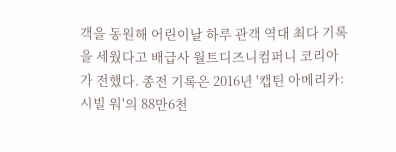객을 동원해 어린이날 하루 관객 역대 최다 기록을 세웠다고 배급사 월트디즈니컴퍼니 코리아가 전했다. 종전 기록은 2016년 '캡틴 아메리카: 시빌 워'의 88만6천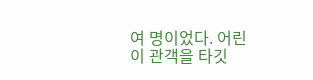여 명이었다. 어린이 관객을 타깃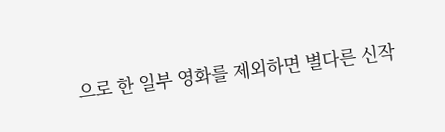으로 한 일부 영화를 제외하면 별다른 신작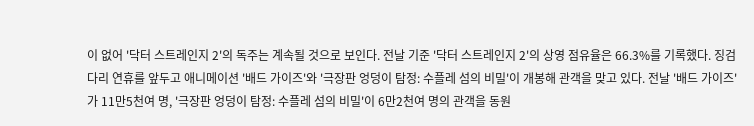이 없어 '닥터 스트레인지 2'의 독주는 계속될 것으로 보인다. 전날 기준 '닥터 스트레인지 2'의 상영 점유율은 66.3%를 기록했다. 징검다리 연휴를 앞두고 애니메이션 '배드 가이즈'와 '극장판 엉덩이 탐정: 수플레 섬의 비밀'이 개봉해 관객을 맞고 있다. 전날 '배드 가이즈'가 11만5천여 명, '극장판 엉덩이 탐정: 수플레 섬의 비밀'이 6만2천여 명의 관객을 동원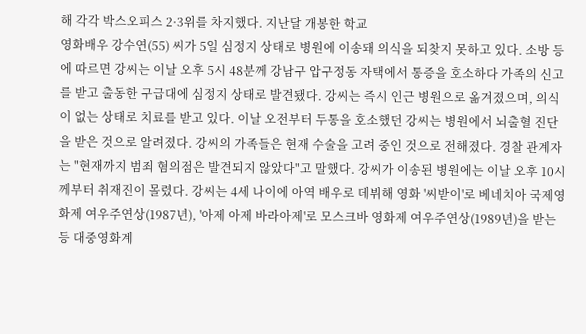해 각각 박스오피스 2·3위를 차지했다. 지난달 개봉한 학교
영화배우 강수연(55) 씨가 5일 심정지 상태로 병원에 이송돼 의식을 되찾지 못하고 있다. 소방 등에 따르면 강씨는 이날 오후 5시 48분께 강남구 압구정동 자택에서 통증을 호소하다 가족의 신고를 받고 출동한 구급대에 심정지 상태로 발견됐다. 강씨는 즉시 인근 병원으로 옮겨졌으며, 의식이 없는 상태로 치료를 받고 있다. 이날 오전부터 두통을 호소했던 강씨는 병원에서 뇌출혈 진단을 받은 것으로 알려졌다. 강씨의 가족들은 현재 수술을 고려 중인 것으로 전해졌다. 경찰 관계자는 "현재까지 범죄 혐의점은 발견되지 않았다"고 말했다. 강씨가 이송된 병원에는 이날 오후 10시께부터 취재진이 몰렸다. 강씨는 4세 나이에 아역 배우로 데뷔해 영화 '씨받이'로 베네치아 국제영화제 여우주연상(1987년), '아제 아제 바라아제'로 모스크바 영화제 여우주연상(1989년)을 받는 등 대중영화계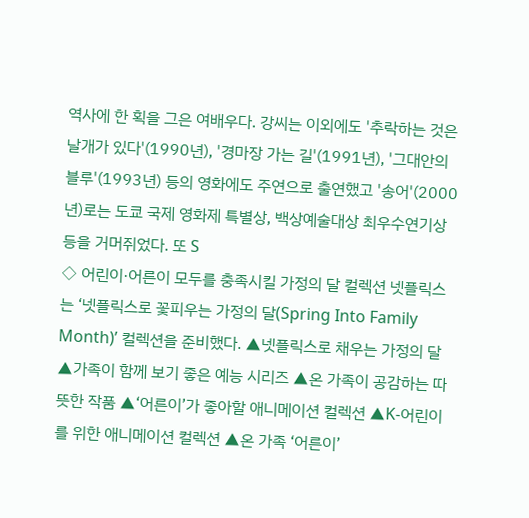역사에 한 획을 그은 여배우다. 강씨는 이외에도 '추락하는 것은 날개가 있다'(1990년), '경마장 가는 길'(1991년), '그대안의 블루'(1993년) 등의 영화에도 주연으로 출연했고 '송어'(2000년)로는 도쿄 국제 영화제 특별상, 백상예술대상 최우수연기상 등을 거머쥐었다. 또 S
◇ 어린이·어른이 모두를 충족시킬 가정의 달 컬렉션 넷플릭스는 ‘넷플릭스로 꽃피우는 가정의 달(Spring Into Family Month)’ 컬렉션을 준비했다. ▲넷플릭스로 채우는 가정의 달 ▲가족이 함께 보기 좋은 예능 시리즈 ▲온 가족이 공감하는 따뜻한 작품 ▲‘어른이’가 좋아할 애니메이션 컬렉션 ▲K-어린이를 위한 애니메이션 컬렉션 ▲온 가족 ‘어른이’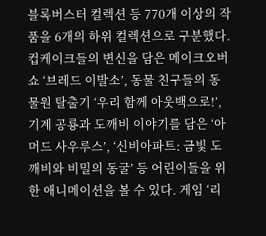블록버스터 컬렉션 등 770개 이상의 작품을 6개의 하위 컬렉션으로 구분했다. 컵케이크들의 변신을 담은 메이크오버쇼 ‘브레드 이발소’, 동물 친구들의 동물원 탈출기 ‘우리 함께 아웃백으로!’, 기계 공룡과 도깨비 이야기를 담은 ‘아머드 사우루스’, ‘신비아파트: 금빛 도깨비와 비밀의 동굴’ 등 어린이들을 위한 애니메이션을 볼 수 있다. 게임 ‘리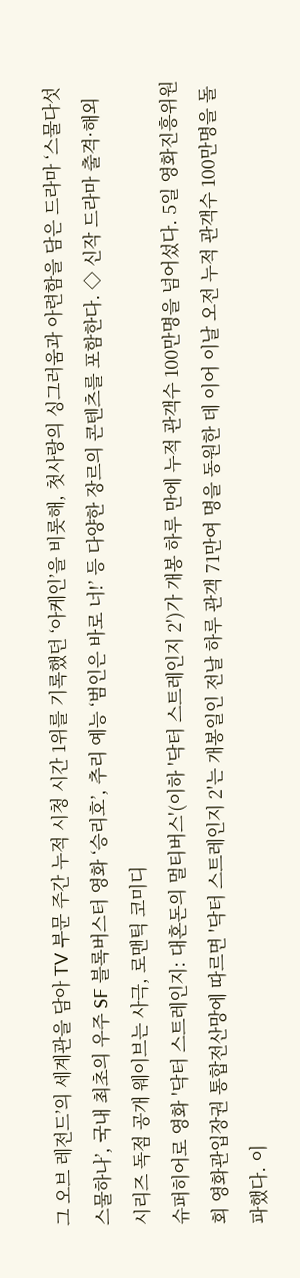그 오브 레전드’의 세계관을 담아 TV 부문 주간 누적 시청 시간 1위를 기록했던 ‘아케인’을 비롯해, 첫사랑의 싱그러움과 아련함을 담은 드라마 ‘스물다섯 스물하나’, 국내 최초의 우주 SF 블록버스터 영화 ‘승리호’, 추리 예능 ‘범인은 바로 너!’ 등 다양한 장르의 콘텐츠를 포함한다. ◇ 신작 드라마 출격·해외 시리즈 독점 공개 웨이브는 사극, 로맨틱 코미디
슈퍼히어로 영화 '닥터 스트레인지: 대혼돈의 멀티버스'(이하 '닥터 스트레인지 2')가 개봉 하루 만에 누적 관객수 100만명을 넘어섰다. 5일 영화진흥위원회 영화관입장권 통합전산망에 따르면 '닥터 스트레인지 2'는 개봉일인 전날 하루 관객 71만여 명을 동원한 데 이어 이날 오전 누적 관객수 100만명을 돌파했다. 이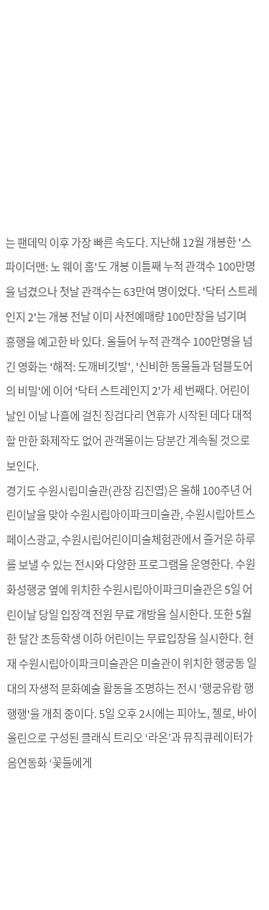는 팬데믹 이후 가장 빠른 속도다. 지난해 12월 개봉한 '스파이더맨: 노 웨이 홈'도 개봉 이틀째 누적 관객수 100만명을 넘겼으나 첫날 관객수는 63만여 명이었다. '닥터 스트레인지 2'는 개봉 전날 이미 사전예매량 100만장을 넘기며 흥행을 예고한 바 있다. 올들어 누적 관객수 100만명을 넘긴 영화는 '해적: 도깨비깃발', '신비한 동물들과 덤블도어의 비밀'에 이어 '닥터 스트레인지 2'가 세 번째다. 어린이날인 이날 나흘에 걸친 징검다리 연휴가 시작된 데다 대적할 만한 화제작도 없어 관객몰이는 당분간 계속될 것으로 보인다.
경기도 수원시립미술관(관장 김진엽)은 올해 100주년 어린이날을 맞아 수원시립아이파크미술관, 수원시립아트스페이스광교, 수원시립어린이미술체험관에서 즐거운 하루를 보낼 수 있는 전시와 다양한 프로그램을 운영한다. 수원화성행궁 옆에 위치한 수원시립아이파크미술관은 5일 어린이날 당일 입장객 전원 무료 개방을 실시한다. 또한 5월 한 달간 초등학생 이하 어린이는 무료입장을 실시한다. 현재 수원시립아이파크미술관은 미술관이 위치한 행궁동 일대의 자생적 문화예술 활동을 조명하는 전시 '행궁유람 행행행'을 개최 중이다. 5일 오후 2시에는 피아노, 첼로, 바이올린으로 구성된 클래식 트리오 ‘라온’과 뮤직큐레이터가 음연동화 ‘꽃들에게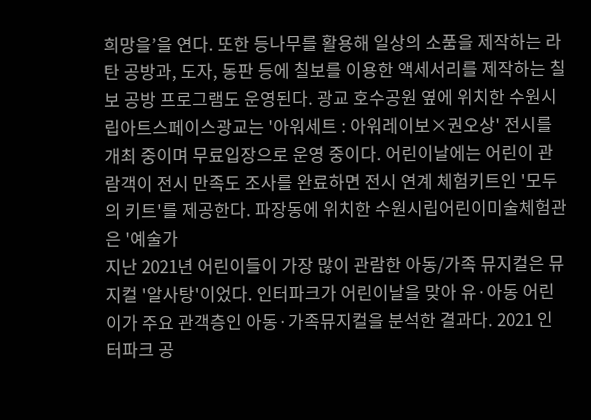희망을’을 연다. 또한 등나무를 활용해 일상의 소품을 제작하는 라탄 공방과, 도자, 동판 등에 칠보를 이용한 액세서리를 제작하는 칠보 공방 프로그램도 운영된다. 광교 호수공원 옆에 위치한 수원시립아트스페이스광교는 '아워세트 : 아워레이보×권오상' 전시를 개최 중이며 무료입장으로 운영 중이다. 어린이날에는 어린이 관람객이 전시 만족도 조사를 완료하면 전시 연계 체험키트인 '모두의 키트'를 제공한다. 파장동에 위치한 수원시립어린이미술체험관은 '예술가
지난 2021년 어린이들이 가장 많이 관람한 아동/가족 뮤지컬은 뮤지컬 '알사탕'이었다. 인터파크가 어린이날을 맞아 유·아동 어린이가 주요 관객층인 아동·가족뮤지컬을 분석한 결과다. 2021 인터파크 공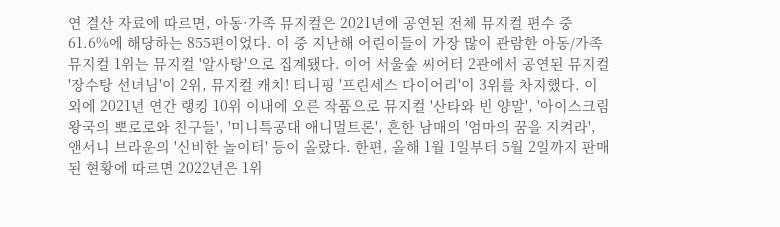연 결산 자료에 따르면, 아동·가족 뮤지컬은 2021년에 공연된 전체 뮤지컬 편수 중 61.6%에 해당하는 855편이었다. 이 중 지난해 어린이들이 가장 많이 관람한 아동/가족 뮤지컬 1위는 뮤지컬 '알사탕'으로 집계됐다. 이어 서울숲 씨어터 2관에서 공연된 뮤지컬 '장수탕 선녀님'이 2위, 뮤지컬 캐치! 티니핑 '프린세스 다이어리'이 3위를 차지했다. 이외에 2021년 연간 랭킹 10위 이내에 오른 작품으로 뮤지컬 '산타와 빈 양말', '아이스크림 왕국의 뽀로로와 친구들', '미니특공대 애니멀트론', 흔한 남매의 '엄마의 꿈을 지켜라', 앤서니 브라운의 '신비한 놀이터' 등이 올랐다. 한편, 올해 1월 1일부터 5월 2일까지 판매된 현황에 따르면 2022년은 1위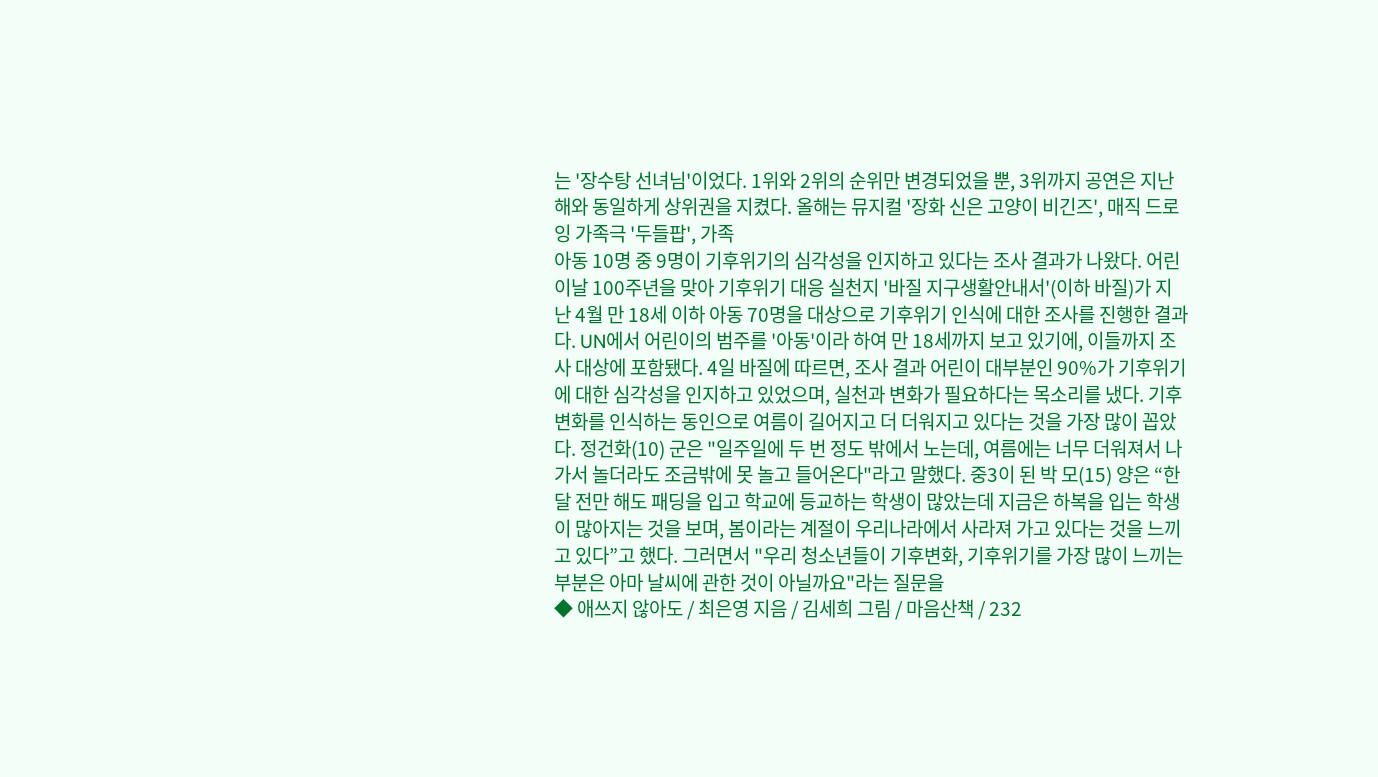는 '장수탕 선녀님'이었다. 1위와 2위의 순위만 변경되었을 뿐, 3위까지 공연은 지난해와 동일하게 상위권을 지켰다. 올해는 뮤지컬 '장화 신은 고양이 비긴즈', 매직 드로잉 가족극 '두들팝', 가족
아동 10명 중 9명이 기후위기의 심각성을 인지하고 있다는 조사 결과가 나왔다. 어린이날 100주년을 맞아 기후위기 대응 실천지 '바질 지구생활안내서'(이하 바질)가 지난 4월 만 18세 이하 아동 70명을 대상으로 기후위기 인식에 대한 조사를 진행한 결과다. UN에서 어린이의 범주를 '아동'이라 하여 만 18세까지 보고 있기에, 이들까지 조사 대상에 포함됐다. 4일 바질에 따르면, 조사 결과 어린이 대부분인 90%가 기후위기에 대한 심각성을 인지하고 있었으며, 실천과 변화가 필요하다는 목소리를 냈다. 기후변화를 인식하는 동인으로 여름이 길어지고 더 더워지고 있다는 것을 가장 많이 꼽았다. 정건화(10) 군은 "일주일에 두 번 정도 밖에서 노는데, 여름에는 너무 더워져서 나가서 놀더라도 조금밖에 못 놀고 들어온다"라고 말했다. 중3이 된 박 모(15) 양은 “한 달 전만 해도 패딩을 입고 학교에 등교하는 학생이 많았는데 지금은 하복을 입는 학생이 많아지는 것을 보며, 봄이라는 계절이 우리나라에서 사라져 가고 있다는 것을 느끼고 있다”고 했다. 그러면서 "우리 청소년들이 기후변화, 기후위기를 가장 많이 느끼는 부분은 아마 날씨에 관한 것이 아닐까요"라는 질문을
◆ 애쓰지 않아도 / 최은영 지음 / 김세희 그림 / 마음산책 / 232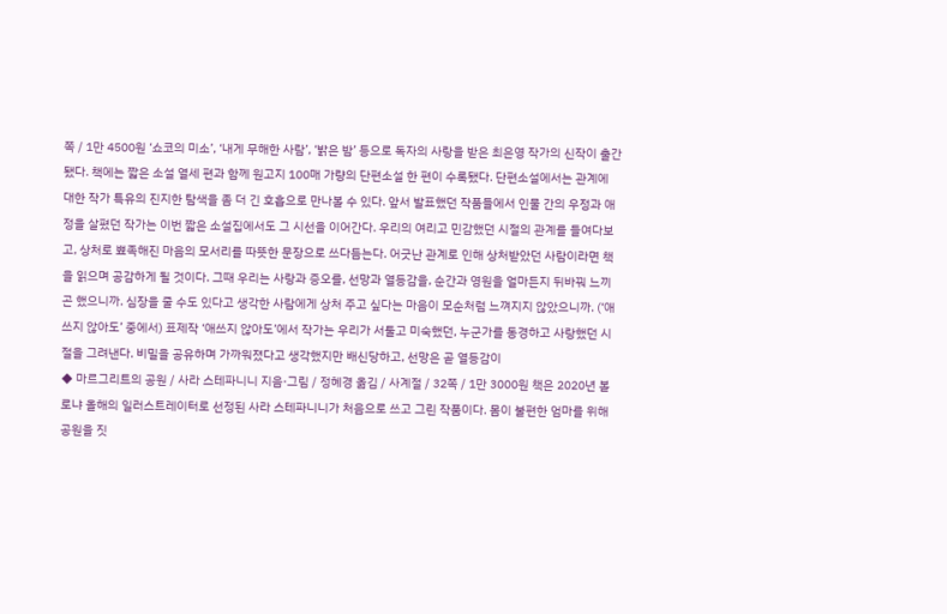쪽 / 1만 4500원 ‘쇼코의 미소’, ‘내게 무해한 사람’, ‘밝은 밤’ 등으로 독자의 사랑을 받은 최은영 작가의 신작이 출간됐다. 책에는 짧은 소설 열세 편과 함께 원고지 100매 가량의 단편소설 한 편이 수록됐다. 단편소설에서는 관계에 대한 작가 특유의 진지한 탐색을 좀 더 긴 호흡으로 만나볼 수 있다. 앞서 발표했던 작품들에서 인물 간의 우정과 애정을 살폈던 작가는 이번 짧은 소설집에서도 그 시선을 이어간다. 우리의 여리고 민감했던 시절의 관계를 들여다보고, 상처로 뾰족해진 마음의 모서리를 따뜻한 문장으로 쓰다듬는다. 어긋난 관계로 인해 상처받았던 사람이라면 책을 읽으며 공감하게 될 것이다. 그때 우리는 사랑과 증오를, 선망과 열등감을, 순간과 영원을 얼마든지 뒤바꿔 느끼곤 했으니까. 심장을 줄 수도 있다고 생각한 사람에게 상처 주고 싶다는 마음이 모순처럼 느껴지지 않았으니까. (‘애쓰지 않아도’ 중에서) 표제작 ‘애쓰지 않아도’에서 작가는 우리가 서툴고 미숙했던, 누군가를 동경하고 사랑했던 시절을 그려낸다. 비밀을 공유하며 가까워졌다고 생각했지만 배신당하고, 선망은 곧 열등감이
◆ 마르그리트의 공원 / 사라 스테파니니 지음·그림 / 정혜경 옮김 / 사계절 / 32쪽 / 1만 3000원 책은 2020년 볼로냐 올해의 일러스트레이터로 선정된 사라 스테파니니가 처음으로 쓰고 그린 작품이다. 몸이 불편한 엄마를 위해 공원을 짓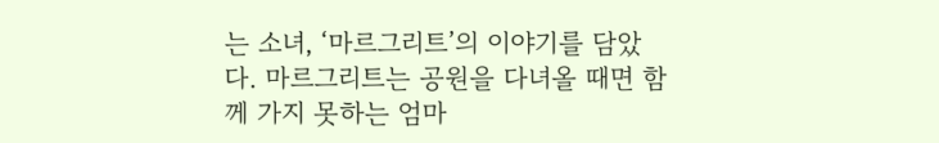는 소녀, ‘마르그리트’의 이야기를 담았다. 마르그리트는 공원을 다녀올 때면 함께 가지 못하는 엄마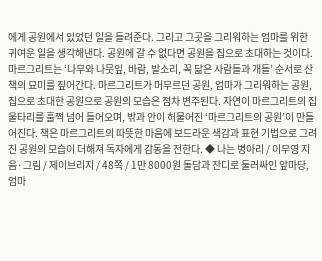에게 공원에서 있었던 일을 들려준다. 그리고 그곳을 그리워하는 엄마를 위한 귀여운 일을 생각해낸다. 공원에 갈 수 없다면 공원을 집으로 초대하는 것이다. 마르그리트는 ‘나무와 나뭇잎, 바람, 발소리, 꼭 닮은 사람들과 개들’ 순서로 산책의 묘미를 짚어간다. 마르그리트가 머무르던 공원, 엄마가 그리워하는 공원, 집으로 초대한 공원으로 공원의 모습은 점차 변주된다. 자연이 마르그리트의 집 울타리를 훌쩍 넘어 들어오며, 밖과 안이 허물어진 ‘마르그리트의 공원’이 만들어진다. 책은 마르그리트의 따뜻한 마음에 보드라운 색감과 표현 기법으로 그려진 공원의 모습이 더해져 독자에게 감동을 전한다. ◆ 나는 병아리 / 이무영 지음·그림 / 제이브리지 / 48쪽 / 1만 8000원 돌담과 잔디로 둘러싸인 앞마당, 엄마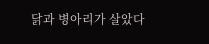닭과 병아리가 살았다